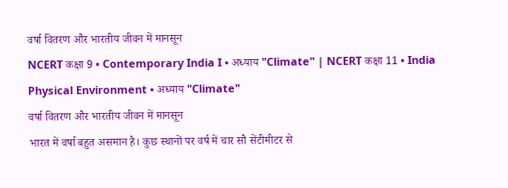वर्षा वितरण और भारतीय जीवन में मानसून
NCERT कक्षा 9 • Contemporary India I • अध्याय "Climate" | NCERT कक्षा 11 • India Physical Environment • अध्याय "Climate"
वर्षा वितरण और भारतीय जीवन में मानसून
भारत में वर्षा बहुत असमान है। कुछ स्थानों पर वर्ष में चार सौ सेंटीमीटर से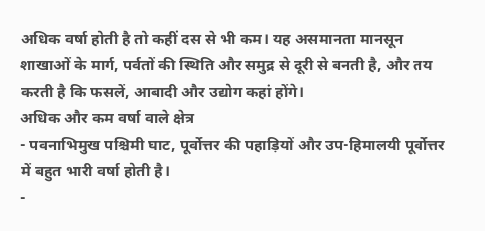अधिक वर्षा होती है तो कहीं दस से भी कम। यह असमानता मानसून शाखाओं के मार्ग, पर्वतों की स्थिति और समुद्र से दूरी से बनती है, और तय करती है कि फसलें, आबादी और उद्योग कहां होंगे।
अधिक और कम वर्षा वाले क्षेत्र
- पवनाभिमुख पश्चिमी घाट, पूर्वोत्तर की पहाड़ियों और उप-हिमालयी पूर्वोत्तर में बहुत भारी वर्षा होती है।
-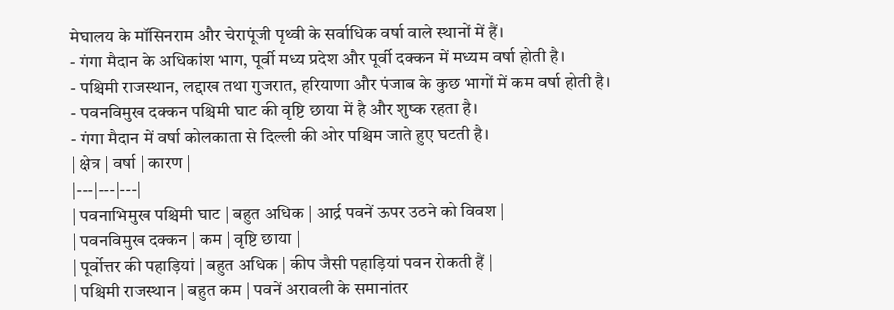मेघालय के मॉसिनराम और चेरापूंजी पृथ्वी के सर्वाधिक वर्षा वाले स्थानों में हैं।
- गंगा मैदान के अधिकांश भाग, पूर्वी मध्य प्रदेश और पूर्वी दक्कन में मध्यम वर्षा होती है।
- पश्चिमी राजस्थान, लद्दाख तथा गुजरात, हरियाणा और पंजाब के कुछ भागों में कम वर्षा होती है।
- पवनविमुख दक्कन पश्चिमी घाट की वृष्टि छाया में है और शुष्क रहता है।
- गंगा मैदान में वर्षा कोलकाता से दिल्ली की ओर पश्चिम जाते हुए घटती है।
| क्षेत्र | वर्षा | कारण |
|---|---|---|
| पवनाभिमुख पश्चिमी घाट | बहुत अधिक | आर्द्र पवनें ऊपर उठने को विवश |
| पवनविमुख दक्कन | कम | वृष्टि छाया |
| पूर्वोत्तर की पहाड़ियां | बहुत अधिक | कीप जैसी पहाड़ियां पवन रोकती हैं |
| पश्चिमी राजस्थान | बहुत कम | पवनें अरावली के समानांतर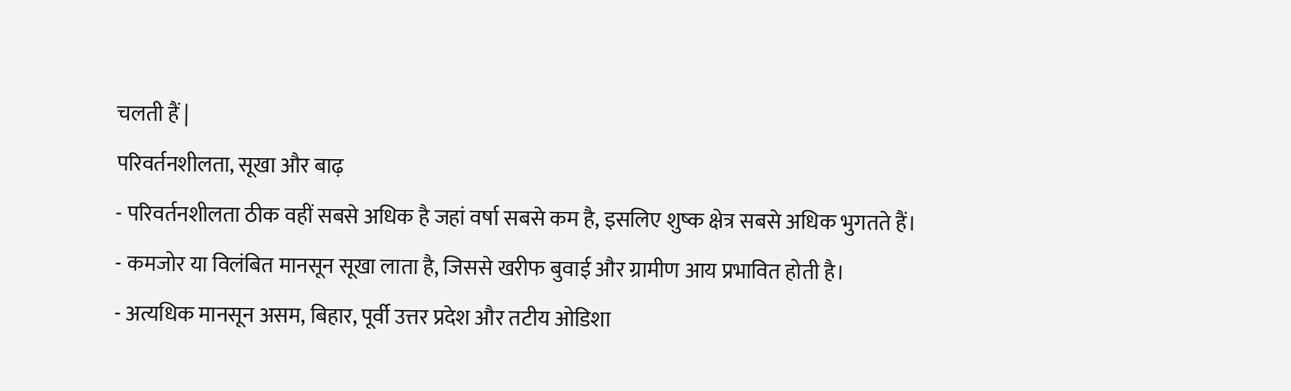चलती हैं |
परिवर्तनशीलता, सूखा और बाढ़
- परिवर्तनशीलता ठीक वहीं सबसे अधिक है जहां वर्षा सबसे कम है, इसलिए शुष्क क्षेत्र सबसे अधिक भुगतते हैं।
- कमजोर या विलंबित मानसून सूखा लाता है, जिससे खरीफ बुवाई और ग्रामीण आय प्रभावित होती है।
- अत्यधिक मानसून असम, बिहार, पूर्वी उत्तर प्रदेश और तटीय ओडिशा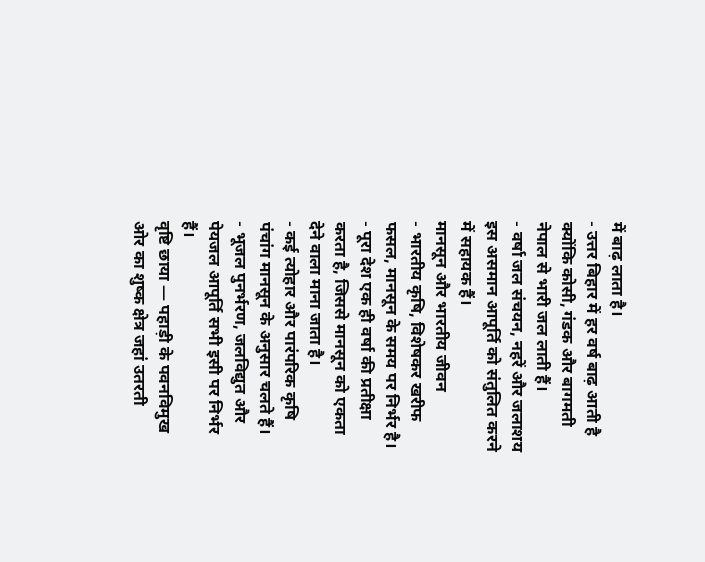में बाढ़ लाता है।
- उत्तर बिहार में हर वर्ष बाढ़ आती है क्योंकि कोसी, गंडक और बागमती नेपाल से भारी जल लाती हैं।
- वर्षा जल संचयन, नहरें और जलाशय इस असमान आपूर्ति को संतुलित करने में सहायक हैं।
मानसून और भारतीय जीवन
- भारतीय कृषि, विशेषकर खरीफ फसल, मानसून के समय पर निर्भर है।
- पूरा देश एक ही वर्षा की प्रतीक्षा करता है, जिससे मानसून को एकता देने वाला माना जाता है।
- कई त्योहार और पारंपरिक कृषि पंचांग मानसून के अनुसार चलते हैं।
- भूजल पुनर्भरण, जलविद्युत और पेयजल आपूर्ति सभी इसी पर निर्भर हैं।
वृष्टि छाया — पहाड़ी के पवनविमुख ओर का शुष्क क्षेत्र जहां उतरती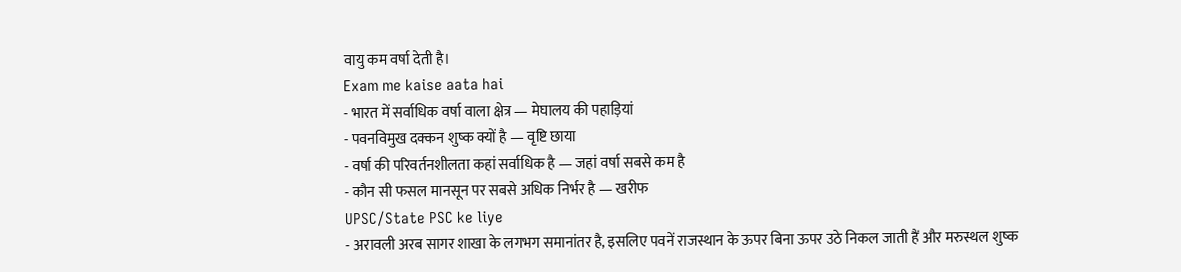वायु कम वर्षा देती है।
Exam me kaise aata hai
- भारत में सर्वाधिक वर्षा वाला क्षेत्र — मेघालय की पहाड़ियां
- पवनविमुख दक्कन शुष्क क्यों है — वृष्टि छाया
- वर्षा की परिवर्तनशीलता कहां सर्वाधिक है — जहां वर्षा सबसे कम है
- कौन सी फसल मानसून पर सबसे अधिक निर्भर है — खरीफ
UPSC/State PSC ke liye
- अरावली अरब सागर शाखा के लगभग समानांतर है, इसलिए पवनें राजस्थान के ऊपर बिना ऊपर उठे निकल जाती हैं और मरुस्थल शुष्क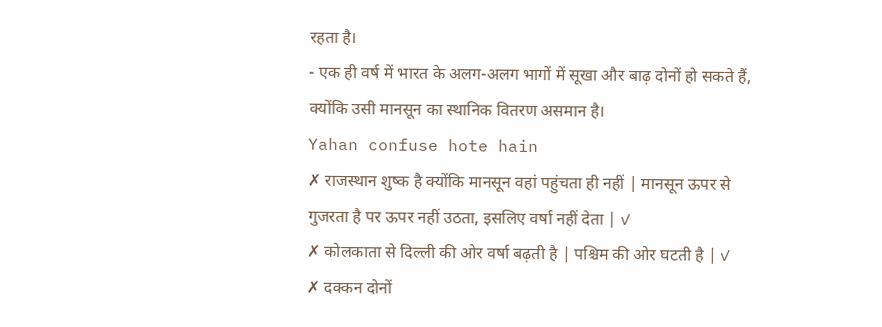रहता है।
- एक ही वर्ष में भारत के अलग-अलग भागों में सूखा और बाढ़ दोनों हो सकते हैं, क्योंकि उसी मानसून का स्थानिक वितरण असमान है।
Yahan confuse hote hain
✗ राजस्थान शुष्क है क्योंकि मानसून वहां पहुंचता ही नहीं | मानसून ऊपर से गुजरता है पर ऊपर नहीं उठता, इसलिए वर्षा नहीं देता | ✓
✗ कोलकाता से दिल्ली की ओर वर्षा बढ़ती है | पश्चिम की ओर घटती है | ✓
✗ दक्कन दोनों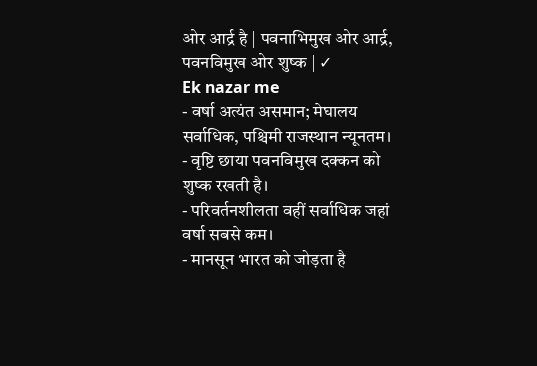ओर आर्द्र है | पवनाभिमुख ओर आर्द्र, पवनविमुख ओर शुष्क | ✓
Ek nazar me
- वर्षा अत्यंत असमान; मेघालय सर्वाधिक, पश्चिमी राजस्थान न्यूनतम।
- वृष्टि छाया पवनविमुख दक्कन को शुष्क रखती है।
- परिवर्तनशीलता वहीं सर्वाधिक जहां वर्षा सबसे कम।
- मानसून भारत को जोड़ता है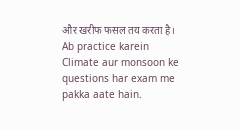और खरीफ फसल तय करता है।
Ab practice karein
Climate aur monsoon ke questions har exam me pakka aate hain.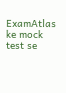ExamAtlas ke mock test se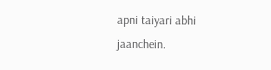apni taiyari abhi jaanchein.